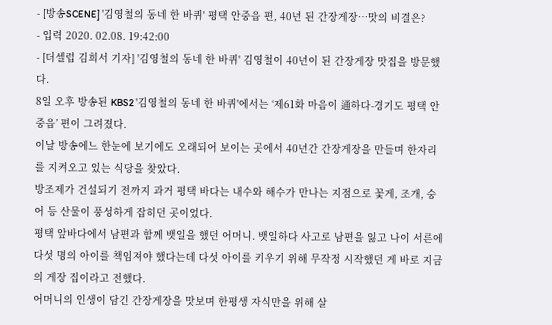- [방송SCENE] '김영철의 동네 한 바퀴' 평택 안중읍 편, 40년 된 간장게장…맛의 비결은?
- 입력 2020. 02.08. 19:42:00
- [더셀럽 김희서 기자] '김영철의 동네 한 바퀴' 김영철이 40년이 된 간장게장 맛집을 방문했다.
8일 오후 방송된 KBS2 '김영철의 동네 한 바퀴'에서는 ‘제61화 마음이 通하다-경기도 평택 안중읍’ 편이 그려졌다.
이날 방송에느 한눈에 보기에도 오래되어 보이는 곳에서 40년간 간장게장을 만들며 한자리를 지켜오고 있는 식당을 찾았다.
방조제가 건설되기 전까지 과거 평택 바다는 내수와 해수가 만나는 지점으로 꽃게, 조개, 숭어 등 산물이 풍성하게 잡히던 곳이었다.
평택 앞바다에서 남편과 함께 뱃일을 했던 어머니. 뱃일하다 사고로 남편을 잃고 나이 서른에 다섯 명의 아이를 책임져야 했다는데 다섯 아이를 키우기 위해 무작정 시작했던 게 바로 지금의 게장 집이라고 전했다.
어머니의 인생이 담긴 간장게장을 맛보며 한평생 자식만을 위해 살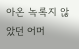아온 녹록지 않았던 어머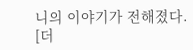니의 이야기가 전해졌다.
[더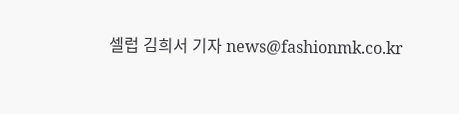셀럽 김희서 기자 news@fashionmk.co.kr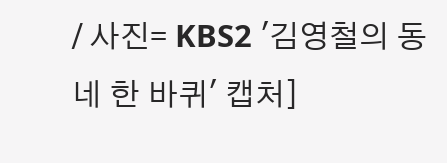/ 사진= KBS2 '김영철의 동네 한 바퀴' 캡처]